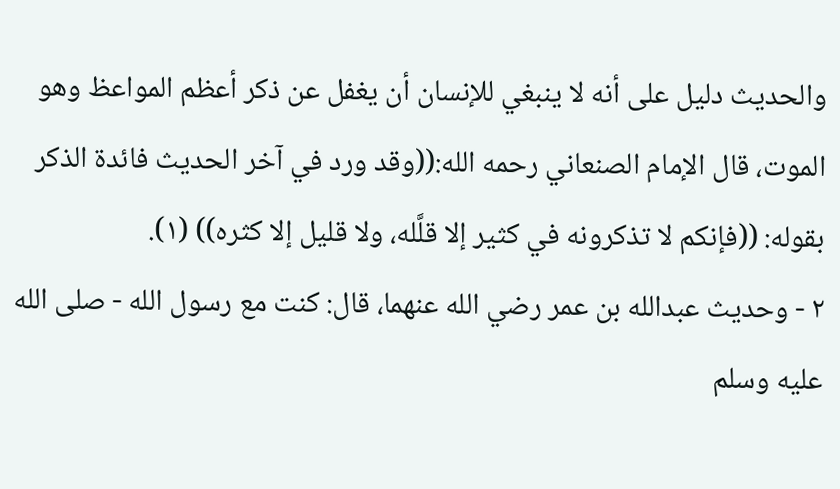والحديث دليل على أنه لا ينبغي للإنسان أن يغفل عن ذكر أعظم المواعظ وهو الموت، قال الإمام الصنعاني رحمه الله:((وقد ورد في آخر الحديث فائدة الذكر بقوله: ((فإنكم لا تذكرونه في كثير إلا قلَّله، ولا قليل إلا كثره)) (١).
٢ - وحديث عبدالله بن عمر رضي الله عنهما، قال: كنت مع رسول الله - صلى الله عليه وسلم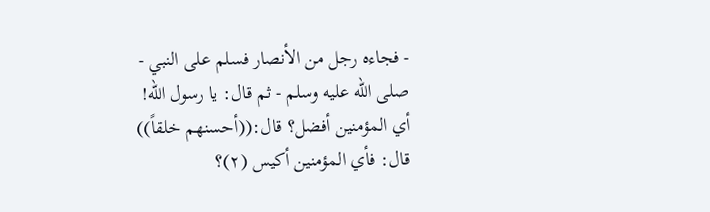- فجاءه رجل من الأنصار فسلم على النبي - صلى الله عليه وسلم - ثم قال: يا رسول الله! أي المؤمنين أفضل؟ قال:((أحسنهم خلقاً)) قال: فأي المؤمنين أكيس (٢)؟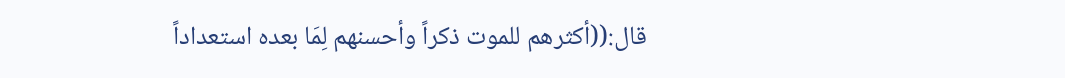قال:((أكثرهم للموت ذكراً وأحسنهم لِمَا بعده استعداداً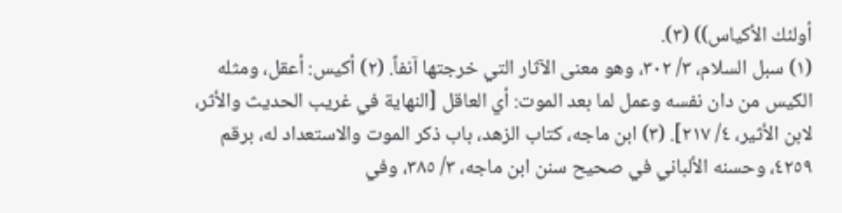أولئك الأكياس)) (٣).
(١) سبل السلام، ٣/ ٣٠٢، وهو معنى الآثار التي خرجتها آنفاً. (٢) أكيس: أعقل، ومثله الكيس من دان نفسه وعمل لما بعد الموت: أي العاقل [النهاية في غريب الحديث والأثر، لابن الأثير، ٤/ ٢١٧]. (٣) ابن ماجه، كتاب الزهد، باب ذكر الموت والاستعداد له، برقم ٤٢٥٩، وحسنه الألباني في صحيح سنن ابن ماجه، ٣/ ٣٨٥، وفي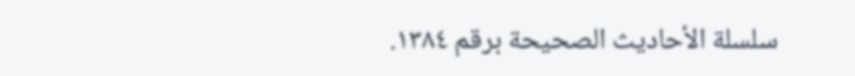سلسلة الأحاديث الصحيحة برقم ١٣٨٤.